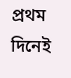প্রথম দিনেই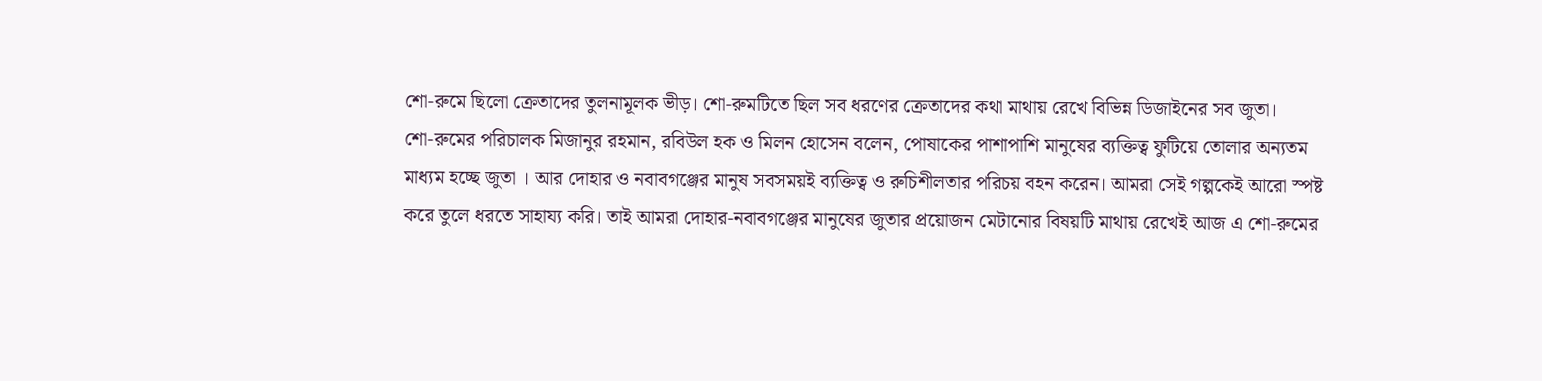শো-রুমে ছিলো ক্রেতাদের তুলনামূলক ভীড়। শো-রুমটিতে ছিল সব ধরণের ক্রেতাদের কথা মাথায় রেখে বিভিন্ন ডিজাইনের সব জুতা।
শো-রুমের পরিচালক মিজানুর রহমান, রবিউল হক ও মিলন হোসেন বলেন, পোষাকের পাশাপাশি মানুষের ব্যক্তিত্ব ফুটিয়ে তোলার অন্যতম মাধ্যম হচ্ছে জুতা । আর দোহার ও নবাবগঞ্জের মানুষ সবসময়ই ব্যক্তিত্ব ও রুচিশীলতার পরিচয় বহন করেন। আমরা সেই গল্পকেই আরো স্পষ্ট করে তুলে ধরতে সাহায্য করি। তাই আমরা দোহার-নবাবগঞ্জের মানুষের জুতার প্রয়োজন মেটানোর বিষয়টি মাথায় রেখেই আজ এ শো-রুমের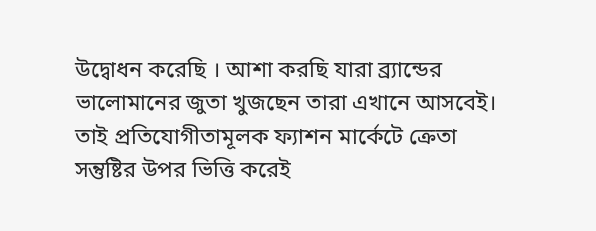উদ্বোধন করেছি । আশা করছি যারা ব্র্যান্ডের ভালোমানের জুতা খুজছেন তারা এখানে আসবেই। তাই প্রতিযোগীতামূলক ফ্যাশন মার্কেটে ক্রেতা সন্তুষ্টির উপর ভিত্তি করেই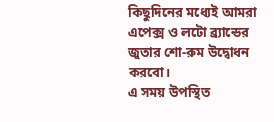কিছুদিনের মধ্যেই আমরা এপেক্স ও লটো ব্র্যান্ডের জুতার শো-রুম উদ্বোধন করবো।
এ সময় উপস্থিত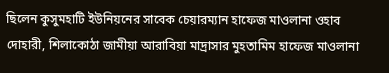ছিলেন কুসুমহাটি ইউনিয়নের সাবেক চেয়ারম্যান হাফেজ মাওলানা ওহাব দোহারী, শিলাকোঠা জামীয়া আরাবিয়া মাদ্রাসার মুহতামিম হাফেজ মাওলানা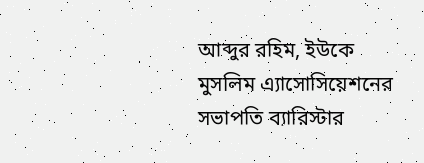আব্দুর রহিম, ইউকে মুসলিম এ্যাসোসিয়েশনের সভাপতি ব্যারিস্টার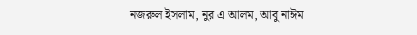নজরুল ইসলাম, নুর এ আলম, আবু নাঈম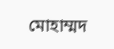মোহাম্মদ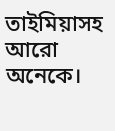তাইমিয়াসহ আরো অনেকে।